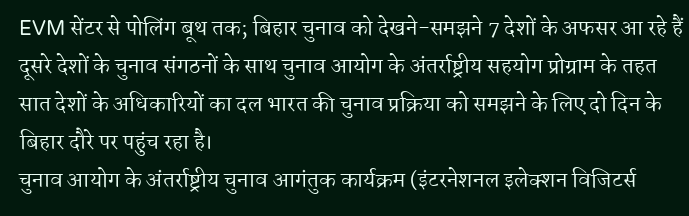EVM सेंटर से पोलिंग बूथ तक; बिहार चुनाव को देखने-समझने 7 देशों के अफसर आ रहे हैं
दूसरे देशों के चुनाव संगठनों के साथ चुनाव आयोग के अंतर्राष्ट्रीय सहयोग प्रोग्राम के तहत सात देशों के अधिकारियों का दल भारत की चुनाव प्रक्रिया को समझने के लिए दो दिन के बिहार दौरे पर पहुंच रहा है।
चुनाव आयोग के अंतर्राष्ट्रीय चुनाव आगंतुक कार्यक्रम (इंटरनेशनल इलेक्शन विजिटर्स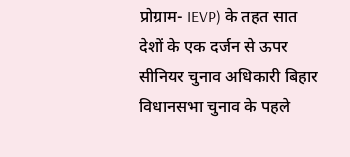प्रोग्राम- IEVP) के तहत सात देशों के एक दर्जन से ऊपर सीनियर चुनाव अधिकारी बिहार विधानसभा चुनाव के पहले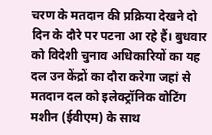चरण के मतदान की प्रक्रिया देखने दो दिन के दौरे पर पटना आ रहे हैं। बुधवार को विदेशी चुनाव अधिकारियों का यह दल उन केंद्रों का दौरा करेगा जहां से मतदान दल को इलेक्ट्रॉनिक वोटिंग मशीन (ईवीएम) के साथ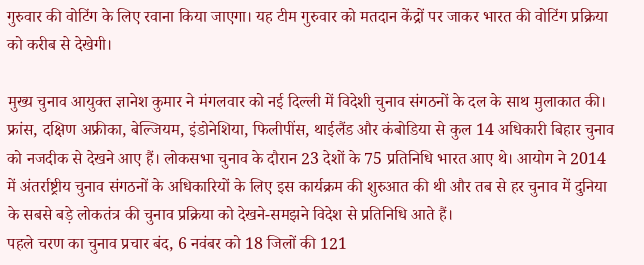गुरुवार की वोटिंग के लिए रवाना किया जाएगा। यह टीम गुरुवार को मतदान केंद्रों पर जाकर भारत की वोटिंग प्रक्रिया को करीब से देखेगी।

मुख्य चुनाव आयुक्त ज्ञानेश कुमार ने मंगलवार को नई दिल्ली में विदेशी चुनाव संगठनों के दल के साथ मुलाकात की। फ्रांस, दक्षिण अफ्रीका, बेल्जियम, इंडोनेशिया, फिलीपींस, थाईलैंड और कंबोडिया से कुल 14 अधिकारी बिहार चुनाव को नजदीक से देखने आए हैं। लोकसभा चुनाव के दौरान 23 देशों के 75 प्रतिनिधि भारत आए थे। आयोग ने 2014 में अंतर्राष्ट्रीय चुनाव संगठनों के अधिकारियों के लिए इस कार्यक्रम की शुरुआत की थी और तब से हर चुनाव में दुनिया के सबसे बड़े लोकतंत्र की चुनाव प्रक्रिया को देखने-समझने विदेश से प्रतिनिधि आते हैं।
पहले चरण का चुनाव प्रचार बंद, 6 नवंबर को 18 जिलों की 121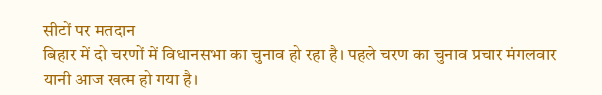सीटों पर मतदान
बिहार में दो चरणों में विधानसभा का चुनाव हो रहा है। पहले चरण का चुनाव प्रचार मंगलवार यानी आज खत्म हो गया है।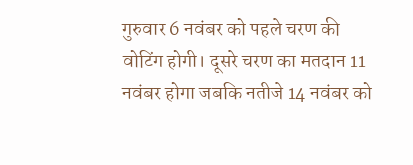गुरुवार 6 नवंबर को पहले चरण की वोटिंग होगी। दूसरे चरण का मतदान 11 नवंबर होगा जबकि नतीजे 14 नवंबर को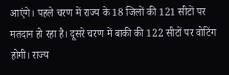आएंगे। पहले चरण में राज्य के 18 जिलों की 121 सीटों पर मतदान हो रहा है। दूसरे चरण में बाकी की 122 सीटों पर वोटिंग होगी। राज्य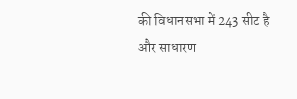की विधानसभा में 243 सीट है और साधारण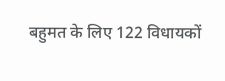बहुमत के लिए 122 विधायकों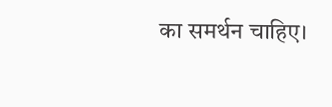का समर्थन चाहिए।